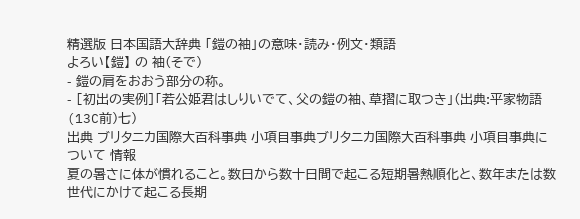精選版 日本国語大辞典 「鎧の袖」の意味・読み・例文・類語
よろい【鎧】 の 袖(そで)
- 鎧の肩をおおう部分の称。
- [初出の実例]「若公姫君はしりいでて、父の鎧の袖、草摺に取つき」(出典:平家物語(13C前)七)
出典 ブリタニカ国際大百科事典 小項目事典ブリタニカ国際大百科事典 小項目事典について 情報
夏の暑さに体が慣れること。数日から数十日間で起こる短期暑熱順化と、数年または数世代にかけて起こる長期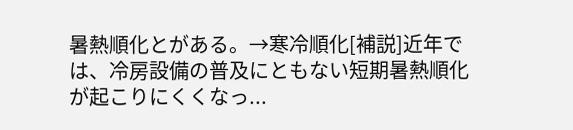暑熱順化とがある。→寒冷順化[補説]近年では、冷房設備の普及にともない短期暑熱順化が起こりにくくなっ...